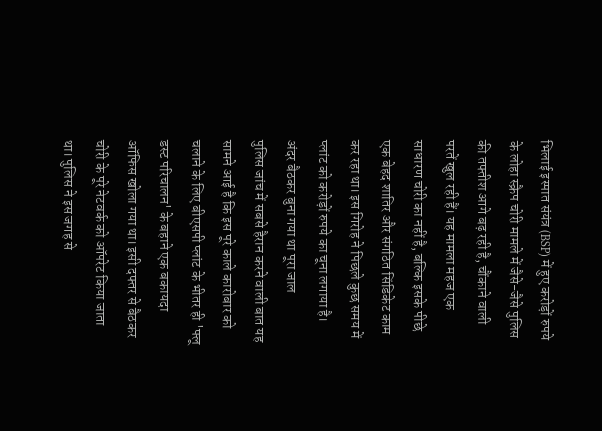भिलाई इस्पात संयंत्र (BSP) में हुए करोड़ों रुपये के लोहा स्क्रैप चोरी मामले में जैसे-जैसे पुलिस की तफ्तीश आगे बढ़ रही है, चौंकाने वाली परतें खुल रही हैं। यह मामला महज एक साधारण चोरी का नहीं है, बल्कि इसके पीछे एक बेहद शातिर और संगठित सिंडिकेट काम कर रहा था। इस गिरोह ने पिछले कुछ समय में प्लांट को करोड़ों रुपये का चूना लगाया है।
अंदर बैठकर बुना गया था पूरा जाल
पुलिस जांच में सबसे हैरान करने वाली बात यह सामने आई है कि इस पूरे काले कारोबार को चलाने के लिए बीएसपी प्लांट के भीतर ही 'फ्लू डस्ट परिचालन' के बहाने एक बकायदा ऑफिस खोला गया था। इसी दफ्तर से बैठकर चोरी के पूरे नेटवर्क को ऑपरेट किया जाता था। पुलिस ने इस जगह से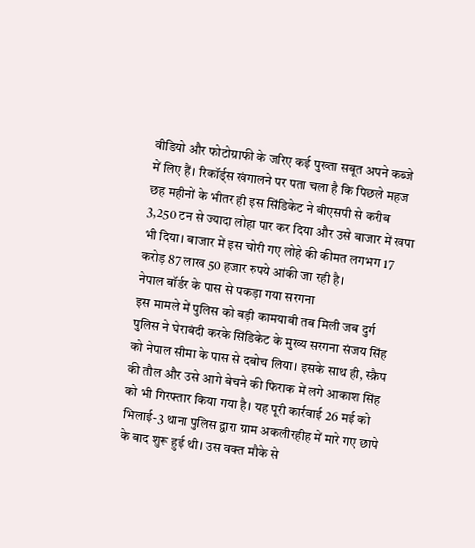वीडियो और फोटोग्राफी के जरिए कई पुख्ता सबूत अपने कब्जे में लिए हैं। रिकॉर्ड्स खंगालने पर पता चला है कि पिछले महज छह महीनों के भीतर ही इस सिंडिकेट ने बीएसपी से करीब 3,250 टन से ज्यादा लोहा पार कर दिया और उसे बाजार में खपा भी दिया। बाजार में इस चोरी गए लोहे की कीमत लगभग 17 करोड़ 87 लाख 50 हजार रुपये आंकी जा रही है।
नेपाल बॉर्डर के पास से पकड़ा गया सरगना
इस मामले में पुलिस को बड़ी कामयाबी तब मिली जब दुर्ग पुलिस ने घेराबंदी करके सिंडिकेट के मुख्य सरगना संजय सिंह को नेपाल सीमा के पास से दबोच लिया। इसके साथ ही, स्क्रैप की तौल और उसे आगे बेचने की फिराक में लगे आकाश सिंह को भी गिरफ्तार किया गया है। यह पूरी कार्रवाई 26 मई को भिलाई-3 थाना पुलिस द्वारा ग्राम अकलीरहीह में मारे गए छापे के बाद शुरू हुई थी। उस वक्त मौके से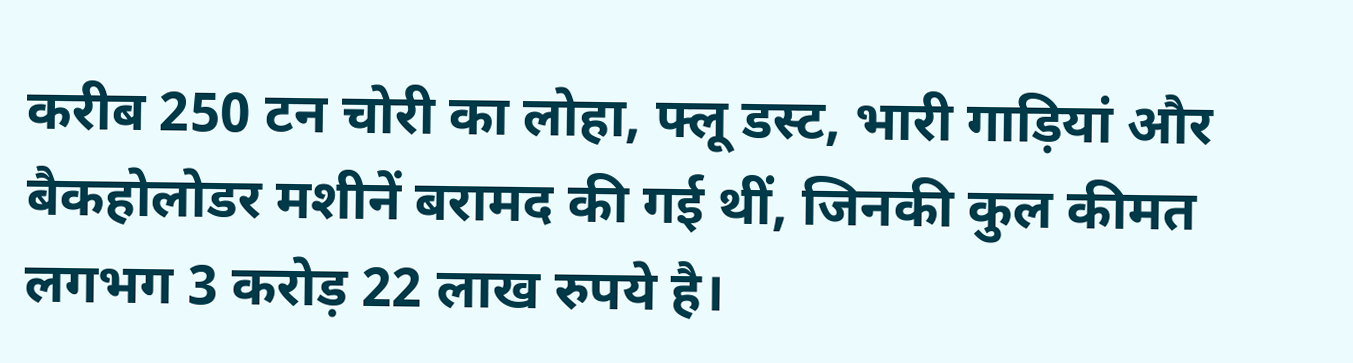करीब 250 टन चोरी का लोहा, फ्लू डस्ट, भारी गाड़ियां और बैकहोलोडर मशीनें बरामद की गई थीं, जिनकी कुल कीमत लगभग 3 करोड़ 22 लाख रुपये है।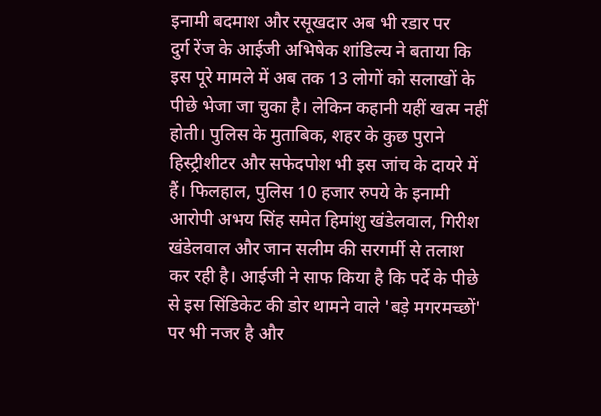इनामी बदमाश और रसूखदार अब भी रडार पर
दुर्ग रेंज के आईजी अभिषेक शांडिल्य ने बताया कि इस पूरे मामले में अब तक 13 लोगों को सलाखों के पीछे भेजा जा चुका है। लेकिन कहानी यहीं खत्म नहीं होती। पुलिस के मुताबिक, शहर के कुछ पुराने हिस्ट्रीशीटर और सफेदपोश भी इस जांच के दायरे में हैं। फिलहाल, पुलिस 10 हजार रुपये के इनामी आरोपी अभय सिंह समेत हिमांशु खंडेलवाल, गिरीश खंडेलवाल और जान सलीम की सरगर्मी से तलाश कर रही है। आईजी ने साफ किया है कि पर्दे के पीछे से इस सिंडिकेट की डोर थामने वाले 'बड़े मगरमच्छों' पर भी नजर है और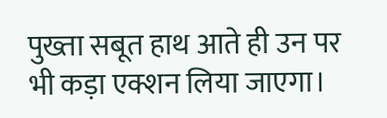पुख्ता सबूत हाथ आते ही उन पर भी कड़ा एक्शन लिया जाएगा।